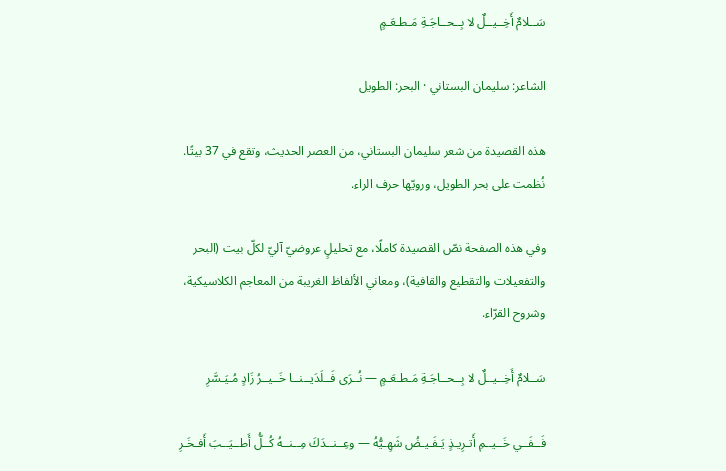سَــلامٌ أَخِــيــلٌ لا بِــحــاجَـةِ مَـطـعَـمٍ

الشاعر: سليمان البستاني · البحر: الطويل

هذه القصيدة من شعر سليمان البستاني، من العصر الحديث، وتقع في 37 بيتًا. نُظمت على بحر الطويل، ورويّها حرف الراء.

وفي هذه الصفحة نصّ القصيدة كاملًا، مع تحليلٍ عروضيّ آليّ لكلّ بيت (البحر والتفعيلات والتقطيع والقافية)، ومعاني الألفاظ الغريبة من المعاجم الكلاسيكية، وشروح القرّاء.

سَــلامٌ أَخِــيــلٌ لا بِــحــاجَـةِ مَـطـعَـمٍ — نُــرَى فَــلَدَيــنــا خَــيــرُ زَادٍ مُـيَـسَّرِ

فَــفَــي خَــيــمِ أَتـرِيـذٍ يَـفَـيـضُ شَهِـيُّهُ — وعِــنــدَكَ مِــنــهُ كُــلُّ أَطــيَــبَ أَفـخَـرِ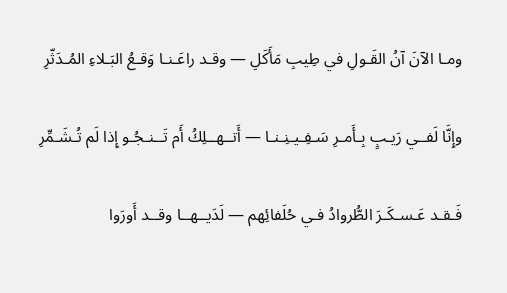ومـا الآنَ آنُ القَـولِ في طِيبِ مَأَكَلِ — وقـد راعَـنـا وَقـعُ البَـلاءِ المُـدَثّرِ

وإِنَّا لَفــي رَيـبٍ بِـأَمـرِ سَـفِـيـنِـنـا — أَتــهــلِكُ أَم تَــنـجُـو إِذا لَم تُـشَـمِّرِ

فَـقـد عَـسـكَـرَ الطُّروادُ فـي حُلَفائِهم — لَدَيــهــا وقــد أَورَوا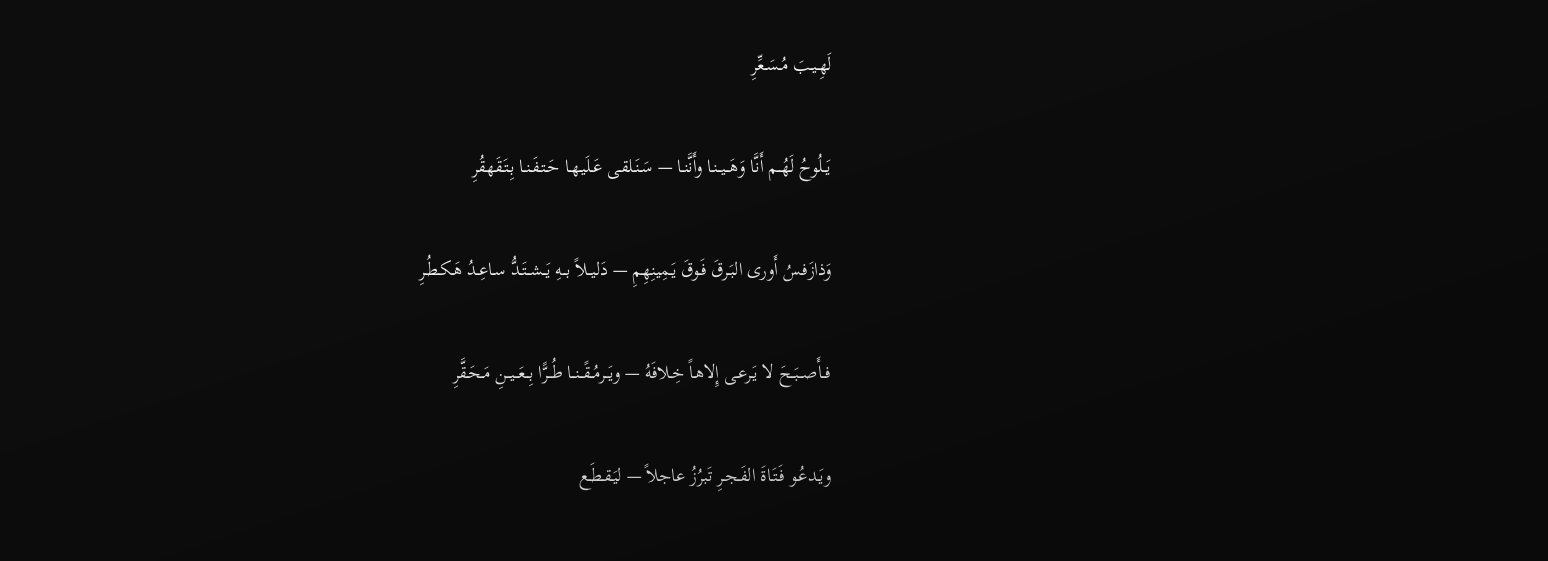لَهِـيـبَ مُـسَـعِّرِ

يَــلُوحُ لَهُــم أَنَّا وَهَــيــنـا وأَنَّنـا — سَـنَـلقـى عَـلَيـهـا حَـتـفَـنـا بِـتَـقَهقُرِ

وَذازَفـسُ أَورى البَـرقَ فَـوقَ يَـمِينِهِمِ — دَليــلاً بــهِ يَــشــتَـدُّ سـاعِـدُ هَـكـطُـرِ

فــأَصــبَــحَ لا يَـرعـى إِلاهـاً خِـلافَهُ — ويَــرمُــقًــنــا طُــرًّا بِــعَــيــنِ مَـحَـقَّرِ

ويَـدعُـو فَـتَـاةَ الفَـجـرِ تَبرُزُ عاجلاً — ليَـقـطَـع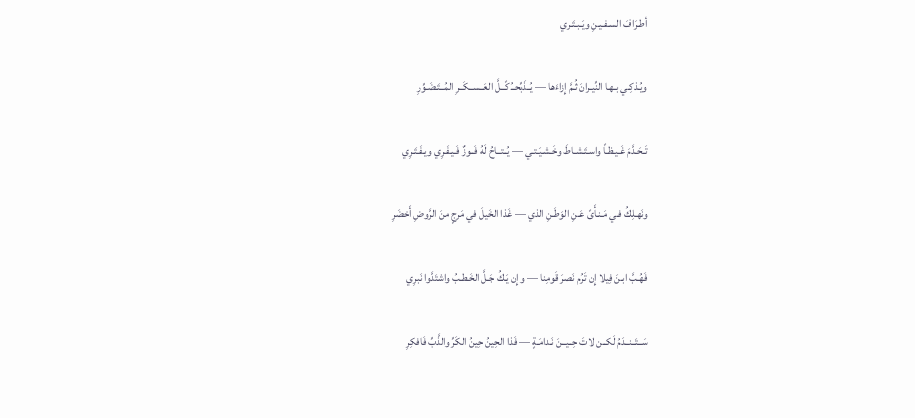أطـرَافَ السـفـيـنِ ويَـبـتَـري

ويُـذكِـي بـهـا النِّيـرانَ ثُـمَّ إِزاءَها — يُــذَبِّحــُ كًــلَّ العَــســكَــرِ المُــتَـضَـوِّرِ

تَـحَـدَّمَ غَـيـظـاً واسـتَـشـاطَ وخَـشـيَـتـي — يُــتــاحُ لَهُ فَــوزٌ فَـيـفَـرِي ويـفَـتَـرِي

ونَهـلِكُ فـي مَـنـأَىً عَـنِ الوَطَـنِ الذي — غَذا الخَيلَ في مَرجٍ منَ الرَّوضِ أَخضَرِ

فَهُـبَّ ابـنَ فِيلا إِن تَرُم نَصرَ قَومِنا — وإِن يَـكُ جَـلَّ الخَـطـبُ واشتَدَّوا نَبرِي

سَــتَــنــدَمُ لَكــن لاتَ حِــيــنَ نَـدامَـةٍ — فَذا الحِينُ حِينُ الكَرِّ والذَّبِّ فَافكِرِ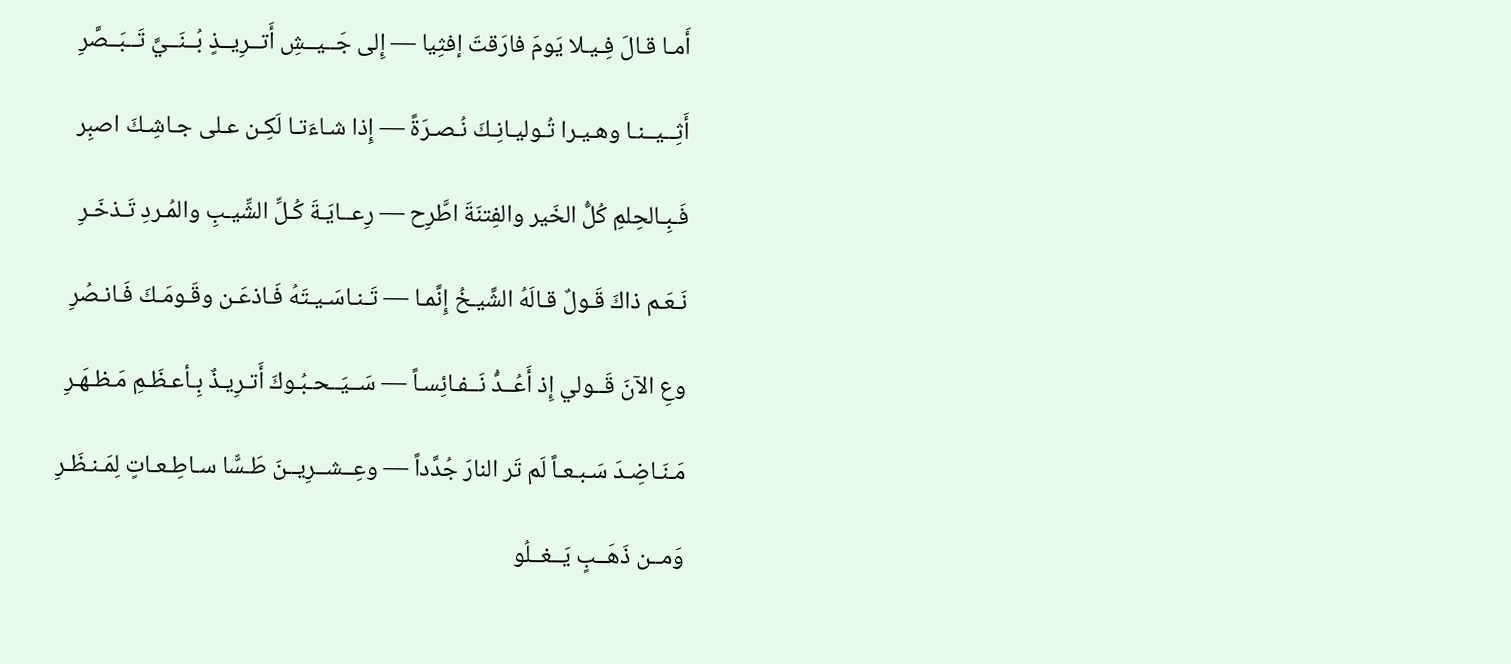أَمـا قـالَ فِـيـلا يَومَ فارَقتَ إفثِيا — إِلى جَــيــشِ أَتــرِيــذٍ بُــنَــيَّ تَــبَــصَّرِ

أَثِــيــنـا وهـيـرا تُـوليـانِـكَ نُـصـرَةً — إِذا شـاءَتـا لَكِـن عـلى جـاشِـكَ اصبِر

فَـبِـالحِلمِ كُلُّ الخَير والفِتنَةَ اطَّرِح — رِعــايَـةَ كُـلِّ الشِّيـبِ والمُـردِ تَـذخَـرِ

نَـعَـم ذاكَ قَـولٌ قـالَهُ الشَّيـخُ إِنَّمـا — تَـنـاسَـيـتَهُ فَـاذعَـن وقَـومَـكَ فَـانـصُرِ

وعِ الآنَ قَــولي إِذ أَعُــدُّ نَــفـائِسـاً — سَــيَــحـبُـوكَ أَتـرِيـذٌ بِـأعـظَـمِ مَـظـهَـرِ

مَـنَـاضِـدَ سَـبـعـاً لَم تَر النارَ جُدَّداً — وعِــشــرِيــنَ طَـسًّا سـاطِـعـاتٍ لِمَـنـظَـرِ

وَمــن ذَهَــبٍ يَــغــلُو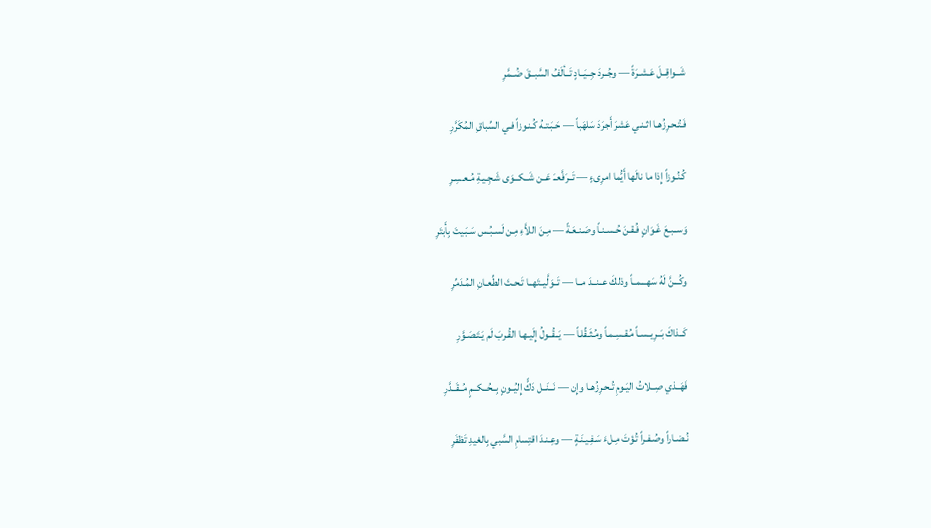شَــواقِــلَ عَـشـرَةً — وجُــردَ جِــيَــادٍ تَــألَفُ السَّبــقَ ضُــمَّرِ

فَـتُـحـرِزُهـا اثـنـي عَشرَ أَجرَدَ سَلهَباً — حَـبَـتـهُ كُـنـوزاً فـي السِّباقِ المُكَرَّرِ

كُـنُـوزاً إِذا ما نالَها أَيُّما امرِىءٍ — تَــرَفَّعــَ عَــن شَــكــوَى شَـجِـيـةِ مُـعـسِـرِ

وَســبـعَ غَـوَانٍ فُـقـنَ حُـسـنـاً وصَـنـعَـةً — مِـنَ اللاَّءِ مِـن لَسـبُـس سَـبَـيتَ بِأَبتَرِ

وكُـــنَّ لَهُ سَهـــمــاً وذلكَ عــنــدَ مــا — تَــوَلَّيــتَهــا تَـحـتَ الطِّعـانِ المُـدَمِّرِ

كَــذاكَ بَــرِيــسـاً مُـقـسِـمـاً ومُـثَـقِّلـاً — يَــقُــولُ إِلَيـهـا القُـربَ لَم يَـتَـصَـوَّرِ

فَهَــذي صِــلاتُ اليَـومِ تُـحـرِزُهـا وإِن — نَــنَــل دَكًّ إِليُــونٍ بِــحُــكــمٍ مُــقَــدَّرِ

نُـضـاراً وصُـفـراً تُـؤتَ مِـلءَ سَـفِـيـنَـةٍ — وعِـنـدَ اقتِسامِ السَّبي بِالغيدِ تَظفَرِ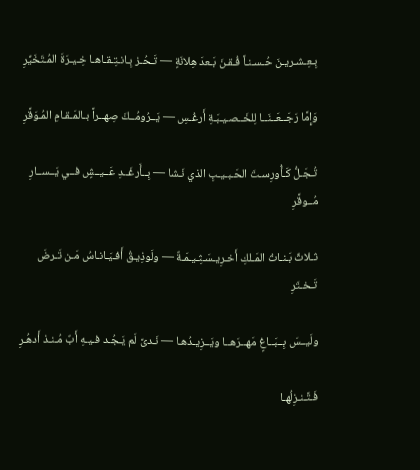بِـعِـشـريـنَ حُـسـنـاً فُـقـنَ بَـعدَ هِلانَةٍ — تَـحُـز بِـانـتِـقـاهـا خِـيـرَةَ المُـتَخَيِّرِ

وَإِمَّا رَجَــعَــنَــا لِلخَــصـيـبَـةِ أَرغُـسِ — يَــرُومُــكَ صِهــراً بـالمَـقـامِ المُـوَقَّرِ

تُـجَـلُّ كَـأُورِسـتَ الحَـبـيـبِ الذي نَـشا — بِــأَرغَــدِ عَــيــشٍ فــي يَــســارِ مُــوقَّرِ

ثـلاثٌ بَـنـاتُ المَـلكِ أَخـرِيـسَـثِـيـمَـةٌ — ولَوذِيـقُ أَفـيَـانـاسُ مَـن تَـرضَ تَـخـتَرِ

ولَيــسَ بِــبَــاغٍ مَهــرَهــا ويَــزِيـدُهـا — نَـدىً لَم يَـجُـد فـيـهِ أَبٌ مُـنـذ أَدهُـرِ

فَـتًـنـزِلُهـا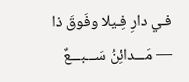فـي دارِ فِـيلا وفَوقَ ذا — مَـــدائِنُ سَـــبـــعٌ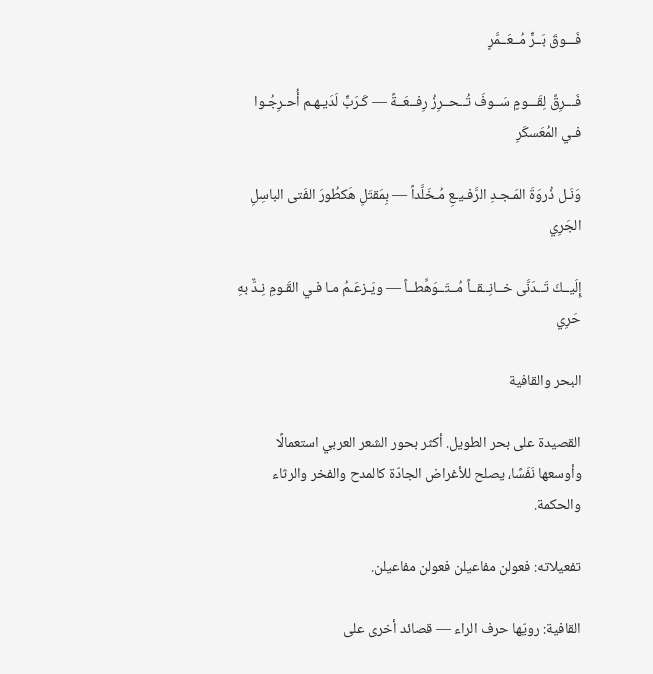فَـــوقَ بَــرٍّ مُــعَــمَّرٍ

فَـــرِقَّ لِقَـــومٍ سَــوفَ تُــحــرِزُ رِفــعَــةً — كَـرَبٍّ لَدَيـهـم أُحـرِجُـوا فـي المُعَسكَرِ

وَنَـل ذُروَةَ المَـجـدِ الرَّفـيـعِ مُـخَلَّداً — بِمَقتَلِ هَكطُورَ الفَتى الباسِلِ الجَرِي

إِلَيــكَ تَــدَنَّى خــانِــقــاً مُــتَــوَهِّطــاً — ويَـزعَـمُ مـا فـي القَـومِ نِـدٌّ بهِ حَرِي

البحر والقافية

القصيدة على بحر الطويل. أكثر بحور الشعر العربي استعمالًا وأوسعها نَفَسًا، يصلح للأغراض الجادّة كالمدح والفخر والرثاء والحكمة.

تفعيلاته: فعولن مفاعيلن فعولن مفاعيلن.

القافية: رويّها حرف الراء — قصائد أخرى على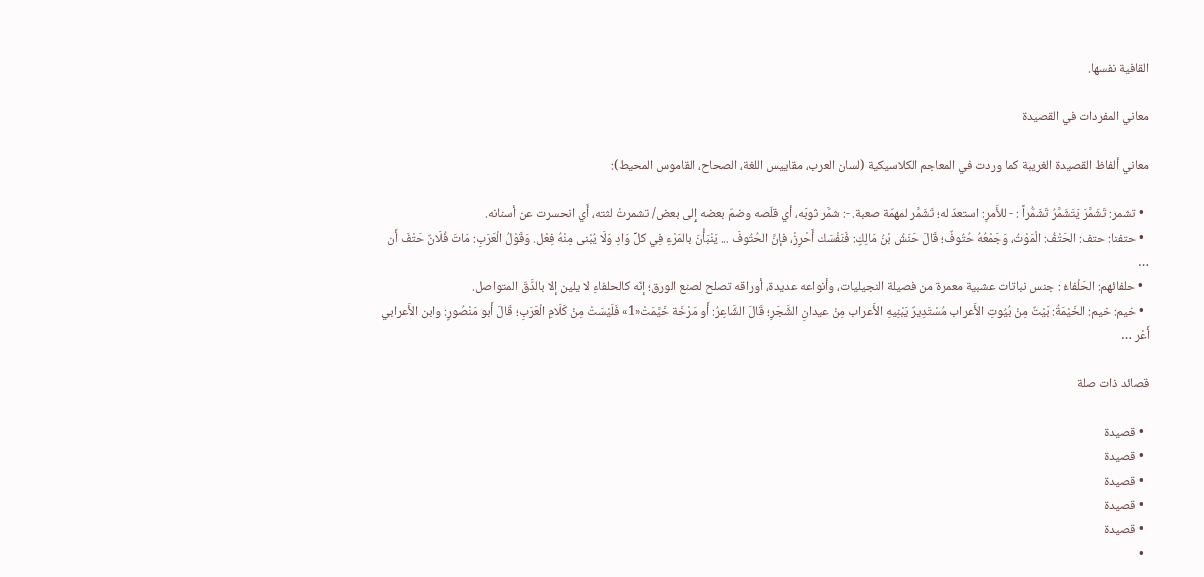القافية نفسها.

معاني المفردات في القصيدة

معاني ألفاظ القصيدة الغريبة كما وردت في المعاجم الكلاسيكية (لسان العرب، مقاييس اللغة، الصحاح، القاموس المحيط):

  • تشمر: تَشَمَّرَ يَتَشَمَّرُ تَشَمُّراً : - للأَمرِ: استعدّ له؛ تَشَمَّر لمهمّة صعبة. -: شمَّر ثوبَه، أي قلّصه وضمّ بعضه إِلى بعض/ تشمرتْ لثته، أَي انحسرت عن أسنانه.
  • حتفنا: حتف: الحَتْفُ: الْمَوْتُ، وَجَمْعُهُ حُتُوفٌ؛ قَالَ حَنَشُ بْنُ مَالِكٍ: فَنَفْسَك أَحْرِزْ، فإنَّ الحُتُوفَ ... يَنْبَأْنَ بالمَرْءِ فِي كلِّ وَادِ وَلَا يُبْنى مِنْهُ فِعْل. وَقَوْلُ الْعَرَبِ: مَاتَ فُلَانٌ حَتْفَ أَن …
  • حلفائهم: الحَلْفاءُ : جنس نباتات عشبية معمرة من فصيلة النجيليات، وأنواعه عديدة، أوراقه تصلح لصنع الورق؛ إنّه كالحلفاءِ لا يلين إلا بالدَّقّ المتواصل.
  • خيم: خيم: الخَيْمَةُ: بَيْتٌ مِنْ بُيُوتِ الأَعراب مُسْتَدِيرٌ يَبْنِيهِ الأَعراب مِنْ عيدانِ الشَّجَرِ؛ قَالَ الشَّاعِرُ: أَو مَرْخَة خَيَّمَتْ«1» فَلَيْسَتْ مِنْ كَلَامِ الْعَرَبِ؛ قَالَ أَبو مَنْصُورٍ: وابن الأَعرابي أَعْر …

قصائد ذات صلة

  • قصيدة
  • قصيدة
  • قصيدة
  • قصيدة
  • قصيدة
  •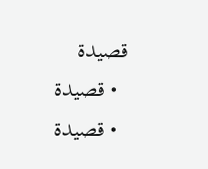قصيدة
  • قصيدة
  • قصيدة